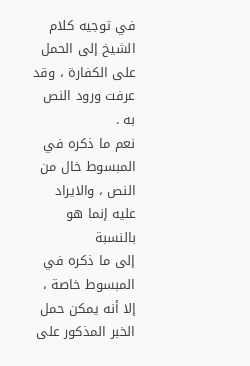في توجيه كلام الشيخ إلى الحمل على الكفارة ، وقد عرفت ورود النص به .
نعم ما ذكره في المبسوط خال من النص ، والايراد عليه إنما هو بالنسبة
إلى ما ذكره في المبسوط خاصة ، إلا أنه يمكن حمل الخبر المذكور على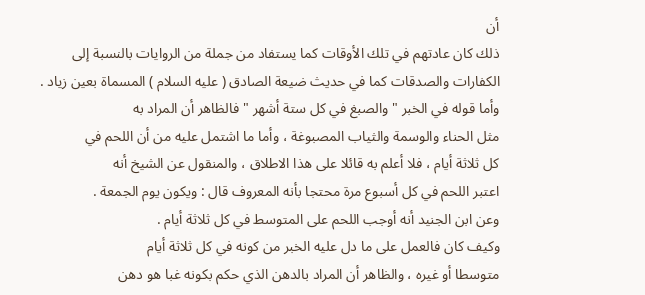أن
ذلك كان عادتهم في تلك الأوقات كما يستفاد من جملة من الروايات بالنسبة إلى
الكفارات والصدقات كما في حديث ضيعة الصادق ( عليه السلام ) المسماة بعين زياد .
وأما قوله في الخبر " والصبغ في كل ستة أشهر " فالظاهر أن المراد به
مثل الحناء والوسمة والثياب المصبوغة ، وأما ما اشتمل عليه من أن اللحم في
كل ثلاثة أيام ، فلا أعلم به قائلا على هذا الاطلاق ، والمنقول عن الشيخ أنه
اعتبر اللحم في كل أسبوع مرة محتجا بأنه المعروف قال : ويكون يوم الجمعة .
وعن ابن الجنيد أنه أوجب اللحم على المتوسط في كل ثلاثة أيام .
وكيف كان فالعمل على ما دل عليه الخبر من كونه في كل ثلاثة أيام
متوسطا أو غيره ، والظاهر أن المراد بالدهن الذي حكم بكونه غبا هو دهن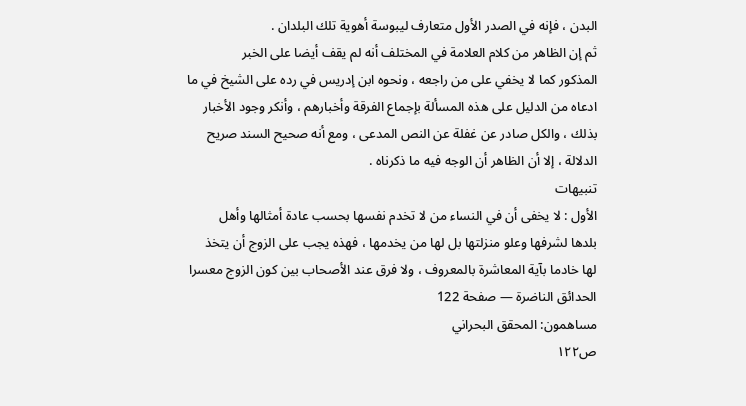البدن ، فإنه في الصدر الأول متعارف ليبوسة أهوية تلك البلدان .
ثم إن الظاهر من كلام العلامة في المختلف أنه لم يقف أيضا على الخبر
المذكور كما لا يخفي على من راجعه ، ونحوه ابن إدريس في رده على الشيخ في ما
ادعاه من الدليل على هذه المسألة بإجماع الفرقة وأخبارهم ، وأنكر وجود الأخبار
بذلك ، والكل صادر عن غفلة عن النص المدعى ، ومع أنه صحيح السند صريح
الدلالة ، إلا أن الظاهر أن الوجه فيه ما ذكرناه .
تنبيهات
الأول : لا يخفى أن في النساء من لا تخدم نفسها بحسب عادة أمثالها وأهل
بلدها لشرفها وعلو منزلتها بل لها من يخدمها ، فهذه يجب على الزوج أن يتخذ
لها خادما بآية المعاشرة بالمعروف ، ولا فرق عند الأصحاب بين كون الزوج معسرا
الحدائق الناضرة — صفحة 122
مساهمون: المحقق البحراني
ص١٢٢